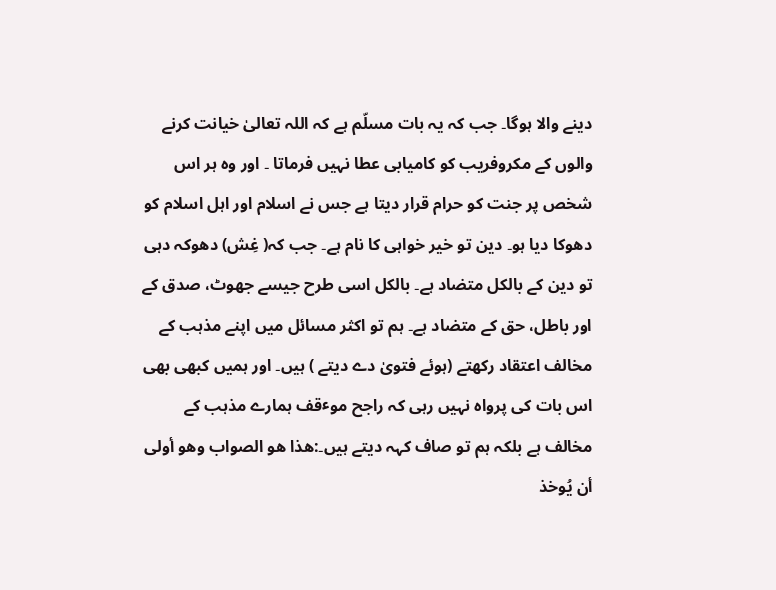دینے والا ہوگا۔ جب کہ یہ بات مسلّم ہے کہ اللہ تعالیٰ خیانت کرنے والوں کے مکروفریب کو کامیابی عطا نہیں فرماتا ۔ اور وہ ہر اس شخص پر جنت کو حرام قرار دیتا ہے جس نے اسلام اور اہل اسلام کو دھوکا دیا ہو۔ دین تو خیر خواہی کا نام ہے۔ جب کہ( غِش) دھوکہ دہی تو دین کے بالکل متضاد ہے۔ بالکل اسی طرح جیسے جھوٹ، صدق کے اور باطل، حق کے متضاد ہے۔ ہم تو اکثر مسائل میں اپنے مذہب کے مخالف اعتقاد رکھتے (ہوئے فتویٰ دے دیتے ) ہیں۔ اور ہمیں کبھی بھی اس بات کی پرواہ نہیں رہی کہ راجح موٴقف ہمارے مذہب کے مخالف ہے بلکہ ہم تو صاف کہہ دیتے ہیں۔:هذا هو الصواب وهو أولى أن یُوخذ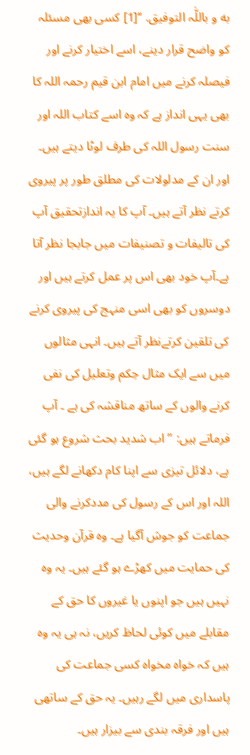به و باللّٰہ التوفیق. ‘‘[1] کسی بھی مسئلہ کو واضح قرار دینے، اسے اختیار کرنے اور فیصلہ کرنے میں امام ابن قیم رحمہ اللہ کا بھی یہی انداز ہے کہ وہ اسے کتاب اللہ اور سنت رسول اللہ کی طرف لوٹا دیتے ہیں۔ اور ان کے مدلولات کی مطلق طور پر پیروی کرتے نظر آتے ہیں۔ آپ کا یہ اندازتحقیق آپ کی تالیفات و تصنیفات میں جابجا نظر آتا ہے۔آپ خود بھی اس پر عمل کرتے ہیں اور دوسروں کو بھی اسی منہج کی پیروی کرنے کی تلقین کرتےنظر آتے ہیں۔ انہی مثالوں میں سے ایک مثال حِکم وتعلیل کی نفی کرنے والوں کے ساتھ مناقشہ کی ہے ۔ آپ فرماتے ہیں: ” اب شدید بحث شروع ہو گئی ہے، دلائل تیزی سے اپنا کام دکھانے لگے ہیں، اللہ اور اس کے رسول کی مددکرنے والی جماعت کو جوش آگیا ہے۔ وہ قرآن وحدیث کی حمایت میں کھڑے ہو گئے ہیں۔ یہ وہ نہیں ہیں جو اپنوں یا غیروں کا حق کے مقابلے میں کوئی لحاظ کریں، نہ ہی یہ وہ ہیں کہ خواہ مخواہ کسی جماعت کی پاسداری میں لگے رہیں۔ یہ حق کے ساتھی ہیں اور فرقہ بندی سے بیزار ہیں۔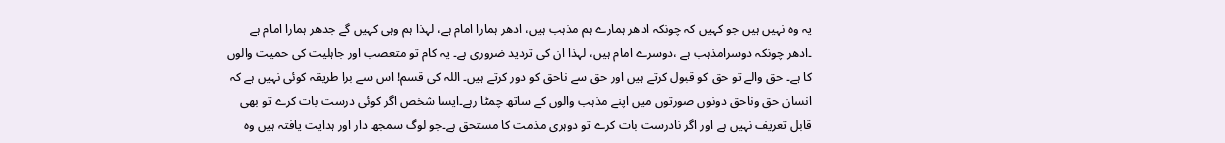یہ وہ نہیں ہیں جو کہیں کہ چونکہ ادهر ہمارے ہم مذہب ہیں، ادهر ہمارا امام ہے، لہذا ہم وہی کہیں گے جدھر ہمارا امام ہے ۔ادهر چونکہ دوسرامذہب ہے ،دوسرے امام ہیں، لہذا ان کی تردید ضروری ہے۔ یہ کام تو متعصب اور جاہلیت کی حمیت والوں کا ہے۔ حق والے تو حق کو قبول کرتے ہیں اور حق سے ناحق کو دور کرتے ہیں۔ اللہ کی قسم! اس سے برا طریقہ کوئی نہیں ہے کہ انسان حق وناحق دونوں صورتوں میں اپنے مذہب والوں کے ساتھ چمٹا رہے۔ایسا شخص اگر کوئی درست بات کرے تو بھی قابل تعریف نہیں ہے اور اگر نادرست بات کرے تو دوہری مذمت کا مستحق ہے۔جو لوگ سمجھ دار اور ہدایت یافتہ ہیں وہ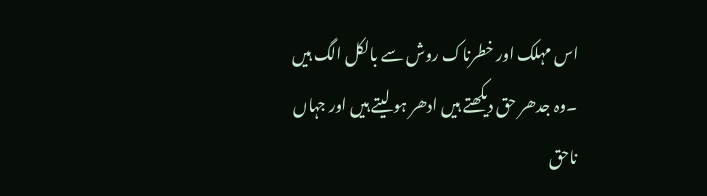اس مہلک اور خطرناک روش سے بالکل الگ ہیں ۔وہ جدھر حق دیکھتے ہیں ادھر ہو لیتے ہیں اور جہاں ناحق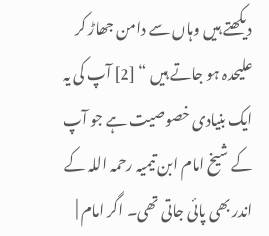دیکھتے ہیں وہاں سے دامن جھاڑ کر علیحدہ ہو جاتے ہیں “ [2] آپ کی یہ ایک بنیادی خصوصیت ہے جو آپ کے شیخ امام ابن تیمیہ رحمہ اللہ کے اندر بھی پائی جاتی تھی۔ اگر امام |